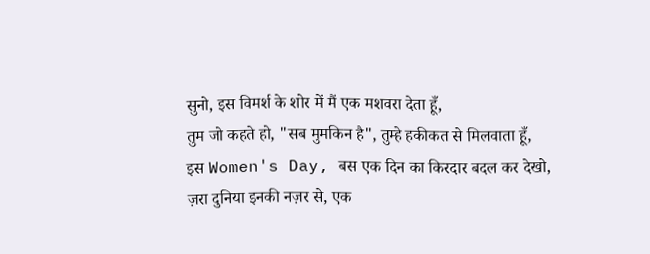सुनो, इस विमर्श के शोर में मैं एक मशवरा देता हूँ,
तुम जो कहते हो, "सब मुमकिन है", तुम्हे हकीकत से मिलवाता हूँ,
इस Women's Day, बस एक दिन का किरदार बदल कर देखो,
ज़रा दुनिया इनकी नज़र से, एक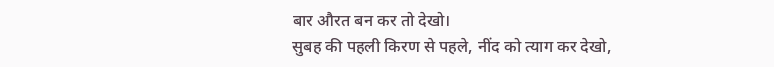बार औरत बन कर तो देखो।
सुबह की पहली किरण से पहले, नींद को त्याग कर देखो,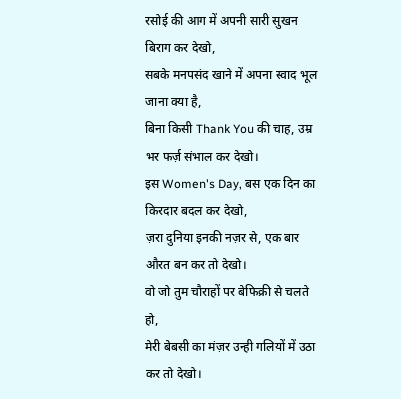रसोई की आग में अपनी सारी सुखन बिराग कर देखो,
सबके मनपसंद खाने में अपना स्वाद भूल जाना क्या है,
बिना किसी Thank You की चाह, उम्र भर फर्ज़ संभाल कर देखो।
इस Women's Day, बस एक दिन का किरदार बदल कर देखो,
ज़रा दुनिया इनकी नज़र से, एक बार औरत बन कर तो देखो।
वो जो तुम चौराहों पर बेफिक्री से चलते हो,
मेरी बेबसी का मंज़र उन्ही गलियों में उठा कर तो देखो।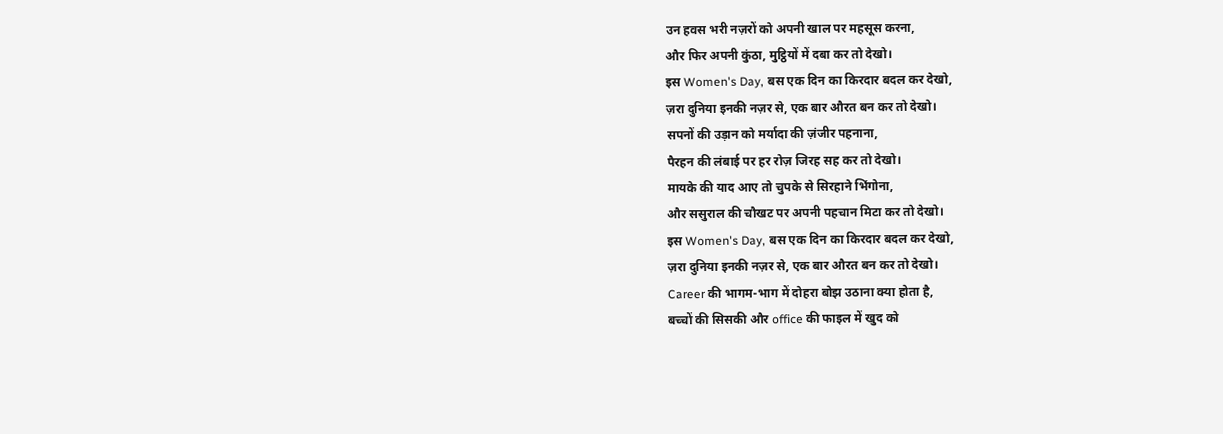उन हवस भरी नज़रों को अपनी खाल पर महसूस करना,
और फिर अपनी कुंठा, मुट्ठियों में दबा कर तो देखो।
इस Women's Day, बस एक दिन का किरदार बदल कर देखो,
ज़रा दुनिया इनकी नज़र से, एक बार औरत बन कर तो देखो।
सपनों की उड़ान को मर्यादा की ज़ंजीर पहनाना,
पैरहन की लंबाई पर हर रोज़ जिरह सह कर तो देखो।
मायके की याद आए तो चुपके से सिरहाने भिंगोना,
और ससुराल की चौखट पर अपनी पहचान मिटा कर तो देखो।
इस Women's Day, बस एक दिन का किरदार बदल कर देखो,
ज़रा दुनिया इनकी नज़र से, एक बार औरत बन कर तो देखो।
Career की भागम-भाग में दोहरा बोझ उठाना क्या होता है,
बच्चों की सिसकी और office की फाइल में खुद को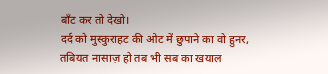बाँट कर तो देखो।
दर्द को मुस्कुराहट की ओट में छुपाने का वो हुनर,
तबियत नासाज़ हो तब भी सब का खयाल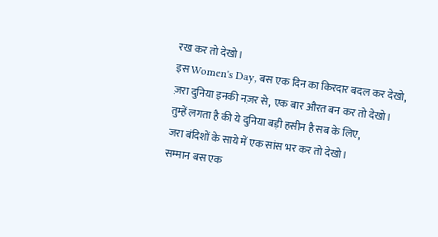रख कर तो देखो।
इस Women's Day, बस एक दिन का किरदार बदल कर देखो,
ज़रा दुनिया इनकी नज़र से, एक बार औरत बन कर तो देखो।
तुम्हें लगता है की ये दुनिया बड़ी हसीन है सब के लिए,
जरा बंदिशों के साये में एक सांस भर कर तो देखो।
सम्मान बस एक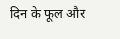दिन के फूल और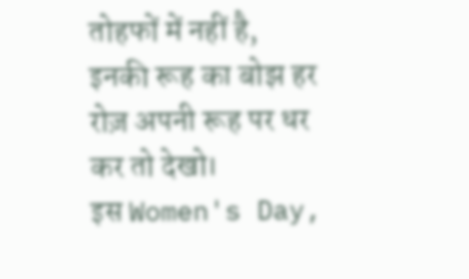तोहफों में नहीं है,
इनकी रूह का बोझ हर रोज़ अपनी रूह पर धर कर तो देखो।
इस Women's Day,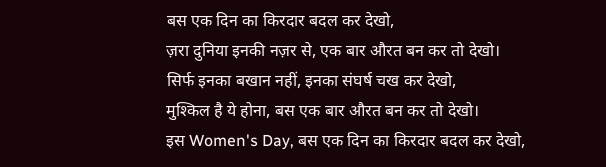बस एक दिन का किरदार बदल कर देखो,
ज़रा दुनिया इनकी नज़र से, एक बार औरत बन कर तो देखो।
सिर्फ इनका बखान नहीं, इनका संघर्ष चख कर देखो,
मुश्किल है ये होना, बस एक बार औरत बन कर तो देखो।
इस Women's Day, बस एक दिन का किरदार बदल कर देखो,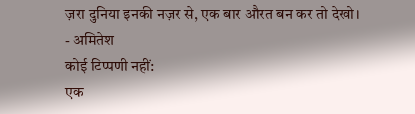ज़रा दुनिया इनकी नज़र से, एक बार औरत बन कर तो देखो।
- अमितेश
कोई टिप्पणी नहीं:
एक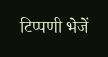टिप्पणी भेजें